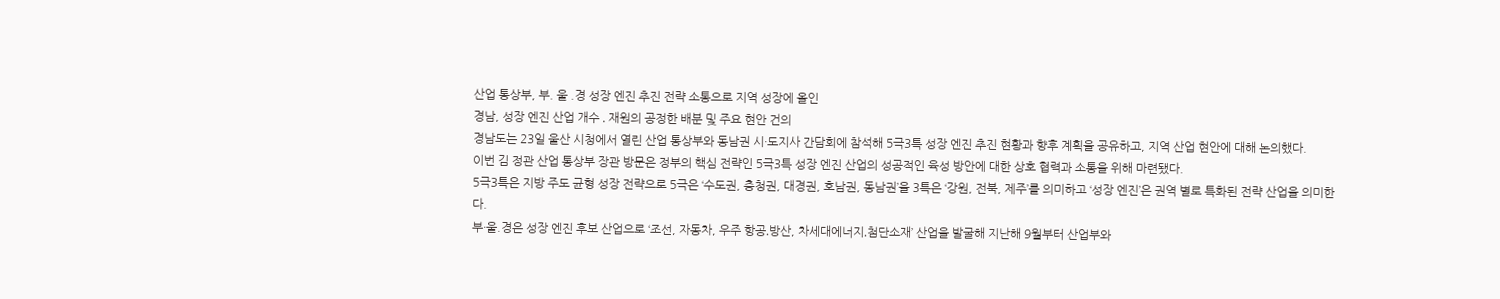산업 통상부, 부. 울 .경 성장 엔진 추진 전략 소통으로 지역 성장에 올인
경남, 성장 엔진 산업 개수 ․ 재원의 공정한 배분 및 주요 현안 건의
경남도는 23일 울산 시청에서 열린 산업 통상부와 동남권 시·도지사 간담회에 참석해 5극3특 성장 엔진 추진 현황과 향후 계획을 공유하고, 지역 산업 현안에 대해 논의했다.
이번 김 정관 산업 통상부 장관 방문은 정부의 핵심 전략인 5극3특 성장 엔진 산업의 성공적인 육성 방안에 대한 상호 협력과 소통을 위해 마련됐다.
5극3특은 지방 주도 균형 성장 전략으로 5극은 ‘수도권, 충청권, 대경권, 호남권, 동남권’을 3특은 ‘강원, 전북, 제주’를 의미하고 ‘성장 엔진’은 권역 별로 특화된 전략 산업을 의미한다.
부·울.경은 성장 엔진 후보 산업으로 ‘조선, 자동차, 우주 항공․방산, 차세대에너지․첨단소재’ 산업을 발굴해 지난해 9월부터 산업부와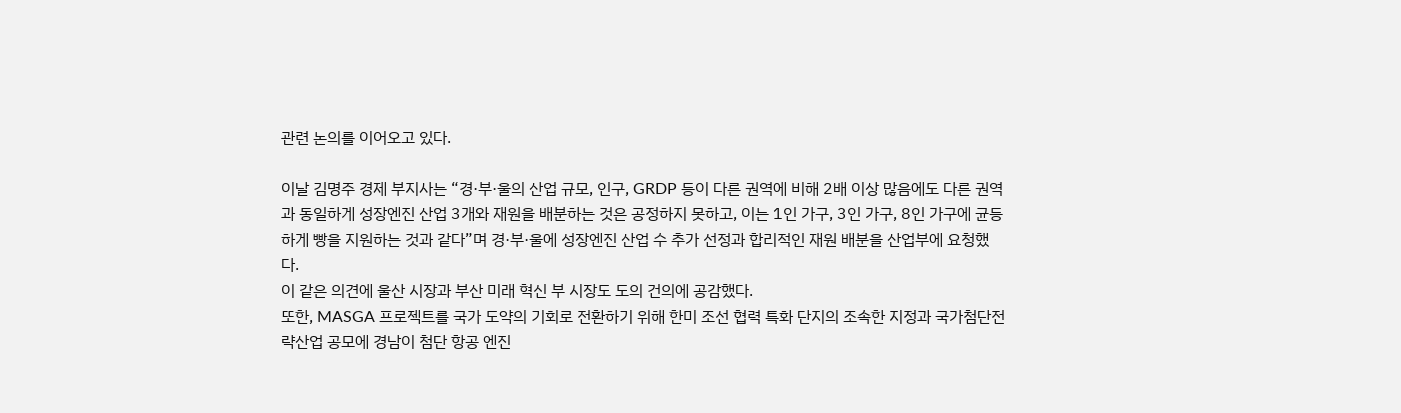관련 논의를 이어오고 있다.

이날 김명주 경제 부지사는 “경·부·울의 산업 규모, 인구, GRDP 등이 다른 권역에 비해 2배 이상 많음에도 다른 권역과 동일하게 성장엔진 산업 3개와 재원을 배분하는 것은 공정하지 못하고, 이는 1인 가구, 3인 가구, 8인 가구에 균등하게 빵을 지원하는 것과 같다”며 경·부·울에 성장엔진 산업 수 추가 선정과 합리적인 재원 배분을 산업부에 요청했다.
이 같은 의견에 울산 시장과 부산 미래 혁신 부 시장도 도의 건의에 공감했다.
또한, MASGA 프로젝트를 국가 도약의 기회로 전환하기 위해 한미 조선 협력 특화 단지의 조속한 지정과 국가첨단전략산업 공모에 경남이 첨단 항공 엔진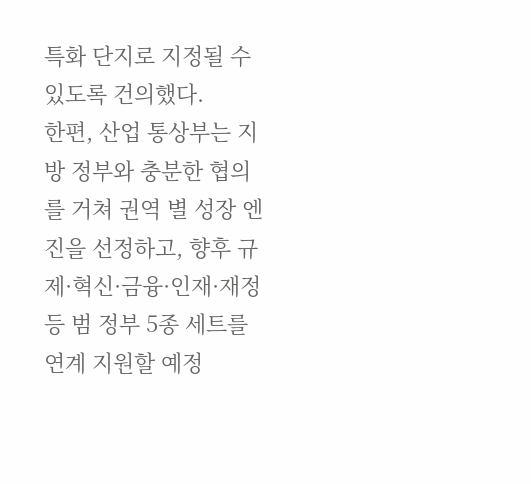특화 단지로 지정될 수 있도록 건의했다.
한편, 산업 통상부는 지방 정부와 충분한 협의를 거쳐 권역 별 성장 엔진을 선정하고, 향후 규제·혁신·금융·인재·재정 등 범 정부 5종 세트를 연계 지원할 예정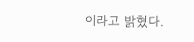이라고 밝혔다.